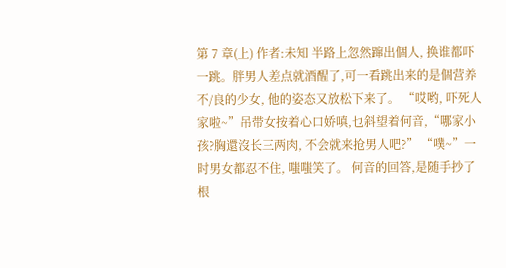第 7 章(上) 作者:未知 半路上忽然蹿出個人, 换谁都吓一跳。胖男人差点就酒醒了,可一看跳出来的是個营养不/良的少女, 他的姿态又放松下来了。 “哎哟, 吓死人家啦~”吊带女按着心口娇嗔,乜斜望着何音,“哪家小孩?胸還沒长三两肉, 不会就来抢男人吧?” “噗~”一时男女都忍不住, 嗤嗤笑了。 何音的回答,是随手抄了根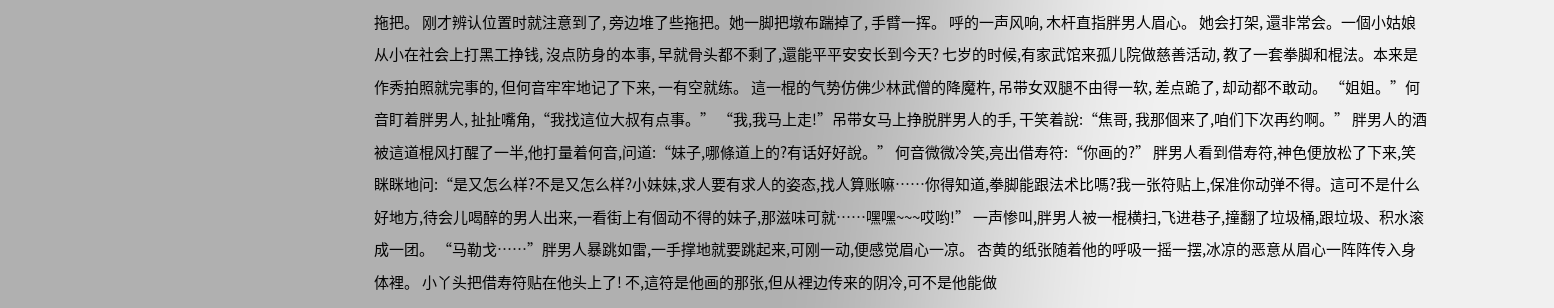拖把。 刚才辨认位置时就注意到了, 旁边堆了些拖把。她一脚把墩布踹掉了, 手臂一挥。 呼的一声风响, 木杆直指胖男人眉心。 她会打架, 還非常会。一個小姑娘从小在社会上打黑工挣钱, 沒点防身的本事, 早就骨头都不剩了,還能平平安安长到今天? 七岁的时候,有家武馆来孤儿院做慈善活动, 教了一套拳脚和棍法。本来是作秀拍照就完事的, 但何音牢牢地记了下来, 一有空就练。 這一棍的气势仿佛少林武僧的降魔杵, 吊带女双腿不由得一软, 差点跪了, 却动都不敢动。 “姐姐。”何音盯着胖男人, 扯扯嘴角,“我找這位大叔有点事。” “我,我马上走!”吊带女马上挣脱胖男人的手, 干笑着說:“焦哥, 我那個来了,咱们下次再约啊。” 胖男人的酒被這道棍风打醒了一半,他打量着何音,问道:“妹子,哪條道上的?有话好好說。” 何音微微冷笑,亮出借寿符:“你画的?” 胖男人看到借寿符,神色便放松了下来,笑眯眯地问:“是又怎么样?不是又怎么样?小妹妹,求人要有求人的姿态,找人算账嘛……你得知道,拳脚能跟法术比嗎?我一张符贴上,保准你动弹不得。這可不是什么好地方,待会儿喝醉的男人出来,一看街上有個动不得的妹子,那滋味可就……嘿嘿~~~哎哟!” 一声惨叫,胖男人被一棍横扫,飞进巷子,撞翻了垃圾桶,跟垃圾、积水滚成一团。 “马勒戈……”胖男人暴跳如雷,一手撑地就要跳起来,可刚一动,便感觉眉心一凉。 杏黄的纸张随着他的呼吸一摇一摆,冰凉的恶意从眉心一阵阵传入身体裡。 小丫头把借寿符贴在他头上了! 不,這符是他画的那张,但从裡边传来的阴冷,可不是他能做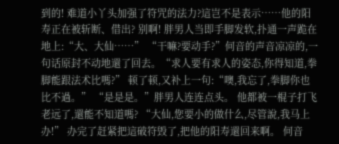到的! 难道小丫头加强了符咒的法力?這岂不是表示……他的阳寿正在被斩断、借出? 别啊! 胖男人当即手脚发软,扑通一声跪在地上:“大、大仙……” “干嘛?要动手?”何音的声音凉凉的,一句话原封不动地還了回去。“求人要有求人的姿态,你得知道,拳脚能跟法术比嗎?” 顿了顿,又补上一句:“噢,我忘了,拳脚你也比不過。” “是是是。”胖男人连连点头。 他都被一棍子打飞老远了,還能不知道嗎? “大仙,您要小的做什么,尽管說,我马上办!” 办完了赶紧把這破符毁了,把他的阳寿還回来啊。 何音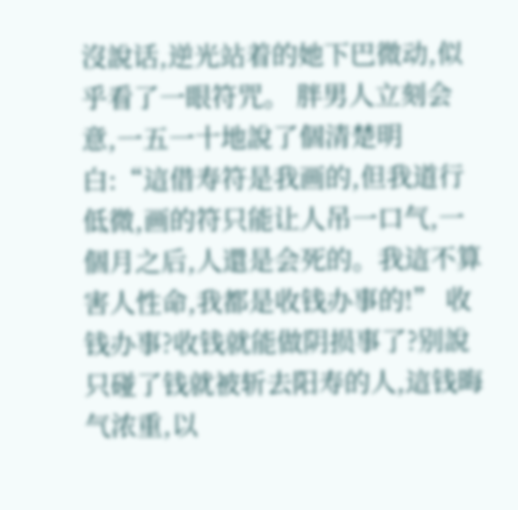沒說话,逆光站着的她下巴微动,似乎看了一眼符咒。 胖男人立刻会意,一五一十地說了個清楚明白:“這借寿符是我画的,但我道行低微,画的符只能让人吊一口气,一個月之后,人還是会死的。我這不算害人性命,我都是收钱办事的!” 收钱办事?收钱就能做阴损事了?别說只碰了钱就被斩去阳寿的人,這钱晦气浓重,以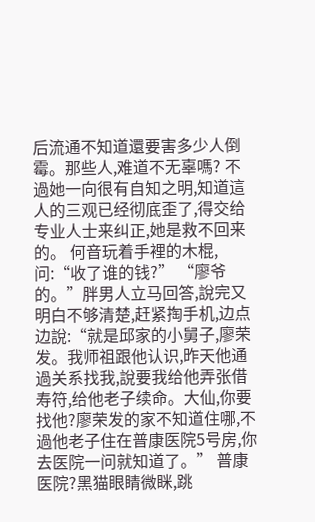后流通不知道還要害多少人倒霉。那些人,难道不无辜嗎? 不過她一向很有自知之明,知道這人的三观已经彻底歪了,得交给专业人士来纠正,她是救不回来的。 何音玩着手裡的木棍,问:“收了谁的钱?” “廖爷的。”胖男人立马回答,說完又明白不够清楚,赶紧掏手机,边点边說:“就是邱家的小舅子,廖荣发。我师祖跟他认识,昨天他通過关系找我,說要我给他弄张借寿符,给他老子续命。大仙,你要找他?廖荣发的家不知道住哪,不過他老子住在普康医院5号房,你去医院一问就知道了。” 普康医院?黑猫眼睛微眯,跳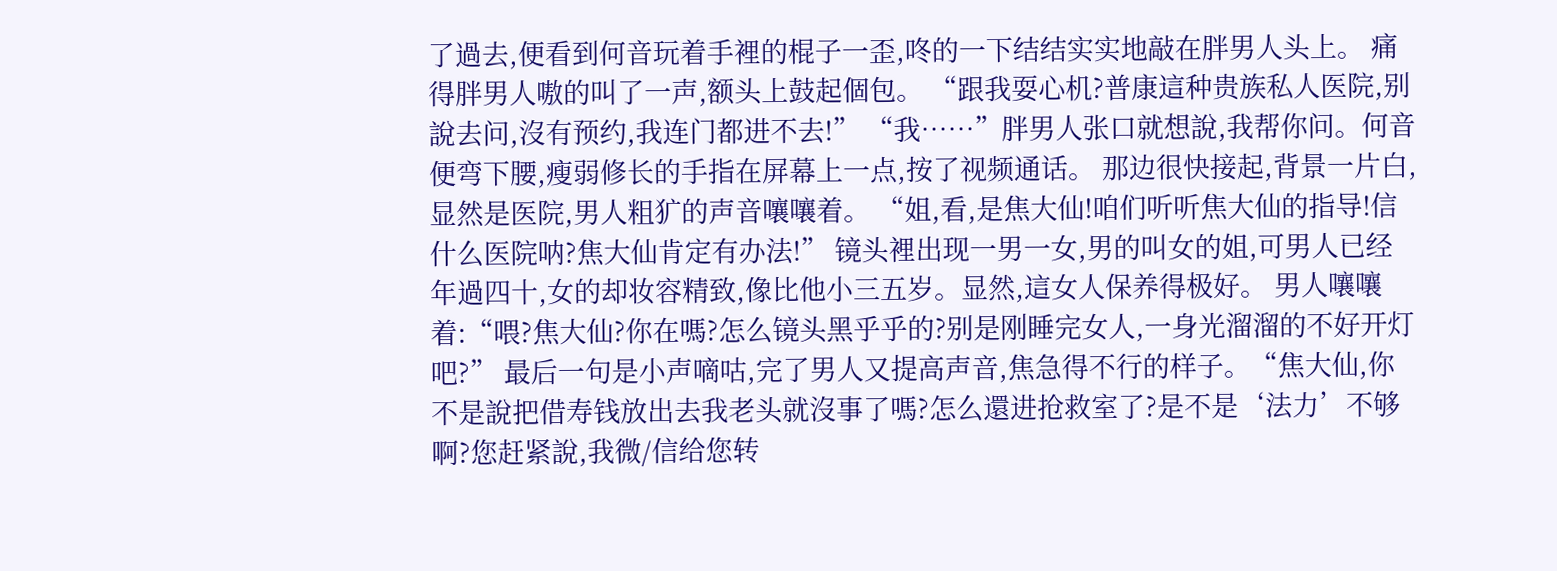了過去,便看到何音玩着手裡的棍子一歪,咚的一下结结实实地敲在胖男人头上。 痛得胖男人嗷的叫了一声,额头上鼓起個包。 “跟我耍心机?普康這种贵族私人医院,别說去问,沒有预约,我连门都进不去!” “我……”胖男人张口就想說,我帮你问。何音便弯下腰,瘦弱修长的手指在屏幕上一点,按了视频通话。 那边很快接起,背景一片白,显然是医院,男人粗犷的声音嚷嚷着。 “姐,看,是焦大仙!咱们听听焦大仙的指导!信什么医院呐?焦大仙肯定有办法!” 镜头裡出现一男一女,男的叫女的姐,可男人已经年過四十,女的却妆容精致,像比他小三五岁。显然,這女人保养得极好。 男人嚷嚷着:“喂?焦大仙?你在嗎?怎么镜头黑乎乎的?别是刚睡完女人,一身光溜溜的不好开灯吧?” 最后一句是小声嘀咕,完了男人又提高声音,焦急得不行的样子。“焦大仙,你不是說把借寿钱放出去我老头就沒事了嗎?怎么還进抢救室了?是不是‘法力’不够啊?您赶紧說,我微/信给您转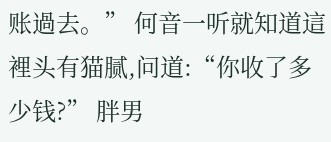账過去。” 何音一听就知道這裡头有猫腻,问道:“你收了多少钱?” 胖男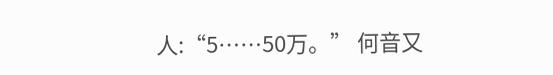人:“5……50万。” 何音又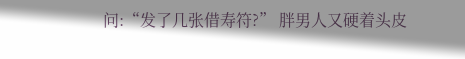问:“发了几张借寿符?” 胖男人又硬着头皮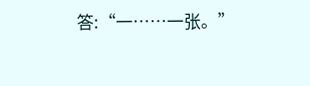答:“一……一张。”